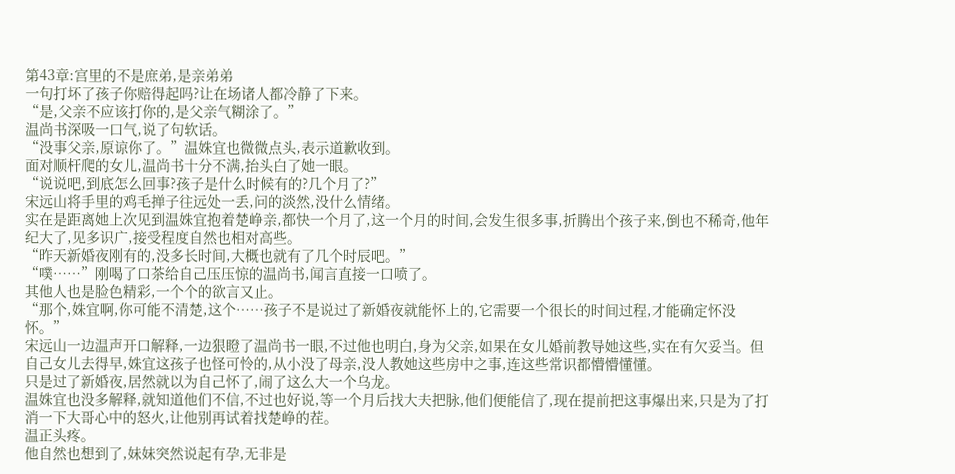第43章:宫里的不是庶弟,是亲弟弟
一句打坏了孩子你赔得起吗?让在场诸人都冷静了下来。
“是,父亲不应该打你的,是父亲气糊涂了。”
温尚书深吸一口气,说了句软话。
“没事父亲,原谅你了。”温姝宜也微微点头,表示道歉收到。
面对顺杆爬的女儿,温尚书十分不满,抬头白了她一眼。
“说说吧,到底怎么回事?孩子是什么时候有的?几个月了?”
宋远山将手里的鸡毛掸子往远处一丢,问的淡然,没什么情绪。
实在是距离她上次见到温姝宜抱着楚峥亲,都快一个月了,这一个月的时间,会发生很多事,折腾出个孩子来,倒也不稀奇,他年纪大了,见多识广,接受程度自然也相对高些。
“昨天新婚夜刚有的,没多长时间,大概也就有了几个时辰吧。”
“噗……”刚喝了口茶给自己压压惊的温尚书,闻言直接一口喷了。
其他人也是脸色精彩,一个个的欲言又止。
“那个,姝宜啊,你可能不清楚,这个……孩子不是说过了新婚夜就能怀上的,它需要一个很长的时间过程,才能确定怀没怀。”
宋远山一边温声开口解释,一边狠瞪了温尚书一眼,不过他也明白,身为父亲,如果在女儿婚前教导她这些,实在有欠妥当。但自己女儿去得早,姝宜这孩子也怪可怜的,从小没了母亲,没人教她这些房中之事,连这些常识都懵懵懂懂。
只是过了新婚夜,居然就以为自己怀了,闹了这么大一个乌龙。
温姝宜也没多解释,就知道他们不信,不过也好说,等一个月后找大夫把脉,他们便能信了,现在提前把这事爆出来,只是为了打消一下大哥心中的怒火,让他别再试着找楚峥的茬。
温正头疼。
他自然也想到了,妹妹突然说起有孕,无非是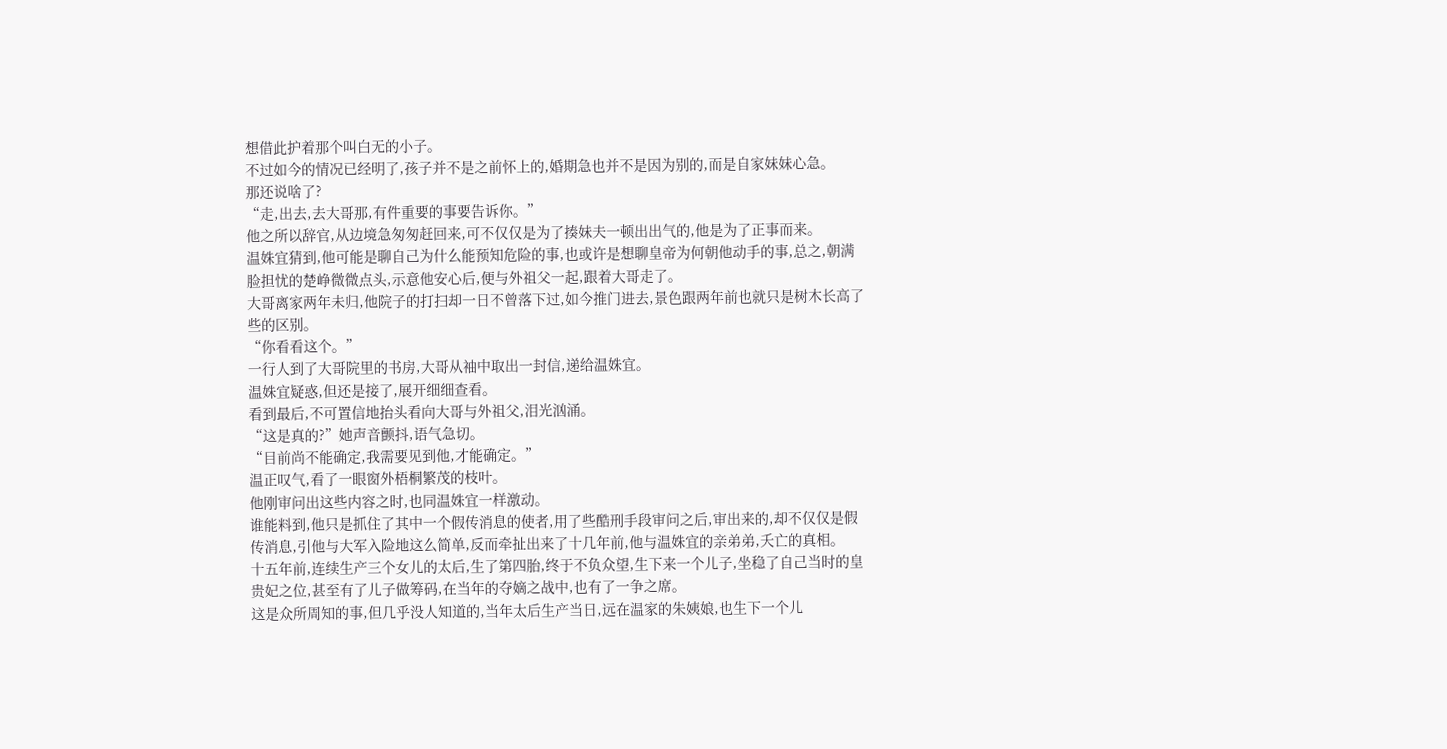想借此护着那个叫白无的小子。
不过如今的情况已经明了,孩子并不是之前怀上的,婚期急也并不是因为别的,而是自家妹妹心急。
那还说啥了?
“走,出去,去大哥那,有件重要的事要告诉你。”
他之所以辞官,从边境急匆匆赶回来,可不仅仅是为了揍妹夫一顿出出气的,他是为了正事而来。
温姝宜猜到,他可能是聊自己为什么能预知危险的事,也或许是想聊皇帝为何朝他动手的事,总之,朝满脸担忧的楚峥微微点头,示意他安心后,便与外祖父一起,跟着大哥走了。
大哥离家两年未归,他院子的打扫却一日不曾落下过,如今推门进去,景色跟两年前也就只是树木长高了些的区别。
“你看看这个。”
一行人到了大哥院里的书房,大哥从袖中取出一封信,递给温姝宜。
温姝宜疑惑,但还是接了,展开细细查看。
看到最后,不可置信地抬头看向大哥与外祖父,泪光汹涌。
“这是真的?”她声音颤抖,语气急切。
“目前尚不能确定,我需要见到他,才能确定。”
温正叹气,看了一眼窗外梧桐繁茂的枝叶。
他刚审问出这些内容之时,也同温姝宜一样激动。
谁能料到,他只是抓住了其中一个假传消息的使者,用了些酷刑手段审问之后,审出来的,却不仅仅是假传消息,引他与大军入险地这么简单,反而牵扯出来了十几年前,他与温姝宜的亲弟弟,夭亡的真相。
十五年前,连续生产三个女儿的太后,生了第四胎,终于不负众望,生下来一个儿子,坐稳了自己当时的皇贵妃之位,甚至有了儿子做筹码,在当年的夺嫡之战中,也有了一争之席。
这是众所周知的事,但几乎没人知道的,当年太后生产当日,远在温家的朱姨娘,也生下一个儿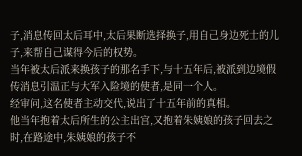子,消息传回太后耳中,太后果断选择换子,用自己身边死士的儿子,来帮自己谋得今后的权势。
当年被太后派来换孩子的那名手下,与十五年后,被派到边境假传消息引温正与大军入险境的使者,是同一个人。
经审问,这名使者主动交代,说出了十五年前的真相。
他当年抱着太后所生的公主出宫,又抱着朱姨娘的孩子回去之时,在路途中,朱姨娘的孩子不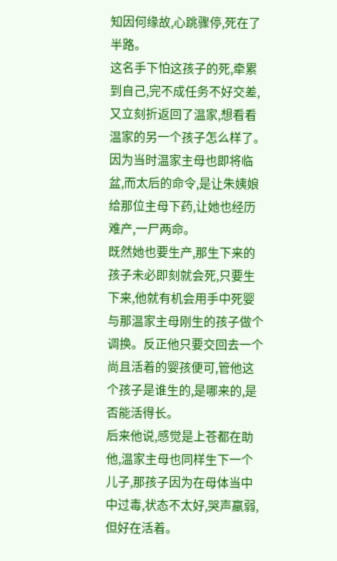知因何缘故,心跳骤停,死在了半路。
这名手下怕这孩子的死,牵累到自己,完不成任务不好交差,又立刻折返回了温家,想看看温家的另一个孩子怎么样了。
因为当时温家主母也即将临盆,而太后的命令,是让朱姨娘给那位主母下药,让她也经历难产,一尸两命。
既然她也要生产,那生下来的孩子未必即刻就会死,只要生下来,他就有机会用手中死婴与那温家主母刚生的孩子做个调换。反正他只要交回去一个尚且活着的婴孩便可,管他这个孩子是谁生的,是哪来的,是否能活得长。
后来他说,感觉是上苍都在助他,温家主母也同样生下一个儿子,那孩子因为在母体当中中过毒,状态不太好,哭声羸弱,但好在活着。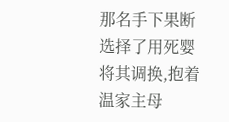那名手下果断选择了用死婴将其调换,抱着温家主母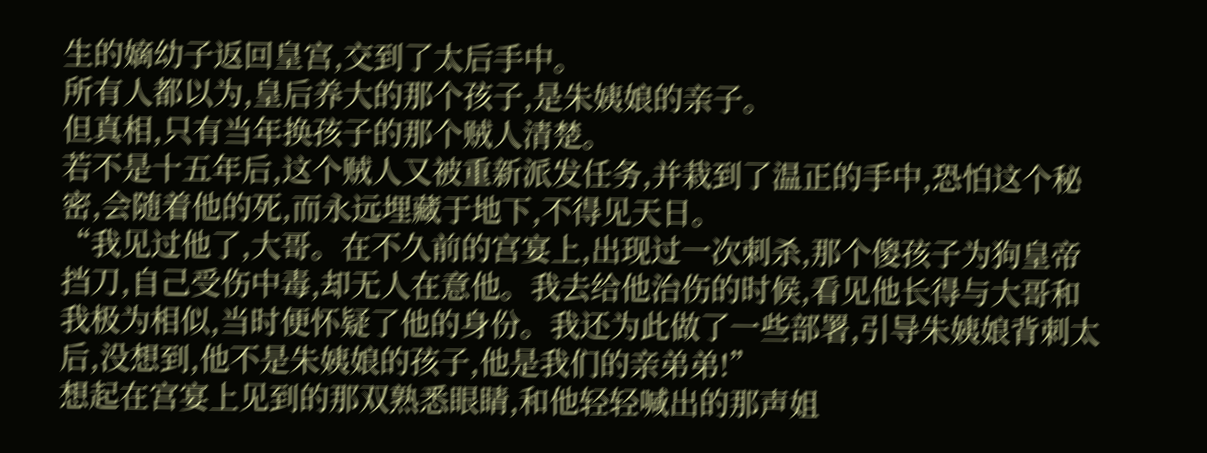生的嫡幼子返回皇宫,交到了太后手中。
所有人都以为,皇后养大的那个孩子,是朱姨娘的亲子。
但真相,只有当年换孩子的那个贼人清楚。
若不是十五年后,这个贼人又被重新派发任务,并栽到了温正的手中,恐怕这个秘密,会随着他的死,而永远埋藏于地下,不得见天日。
“我见过他了,大哥。在不久前的宫宴上,出现过一次刺杀,那个傻孩子为狗皇帝挡刀,自己受伤中毒,却无人在意他。我去给他治伤的时候,看见他长得与大哥和我极为相似,当时便怀疑了他的身份。我还为此做了一些部署,引导朱姨娘背刺太后,没想到,他不是朱姨娘的孩子,他是我们的亲弟弟!”
想起在宫宴上见到的那双熟悉眼睛,和他轻轻喊出的那声姐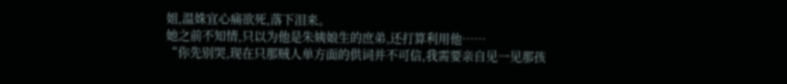姐,温姝宜心痛欲死,落下泪来。
她之前不知情,只以为他是朱姨娘生的庶弟,还打算利用他……
“你先别哭,现在只那贼人单方面的供词并不可信,我需要亲自见一见那孩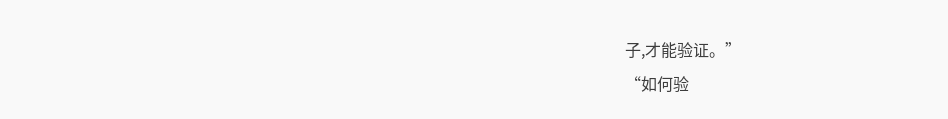子,才能验证。”
“如何验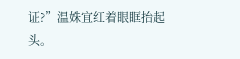证?”温姝宜红着眼眶抬起头。